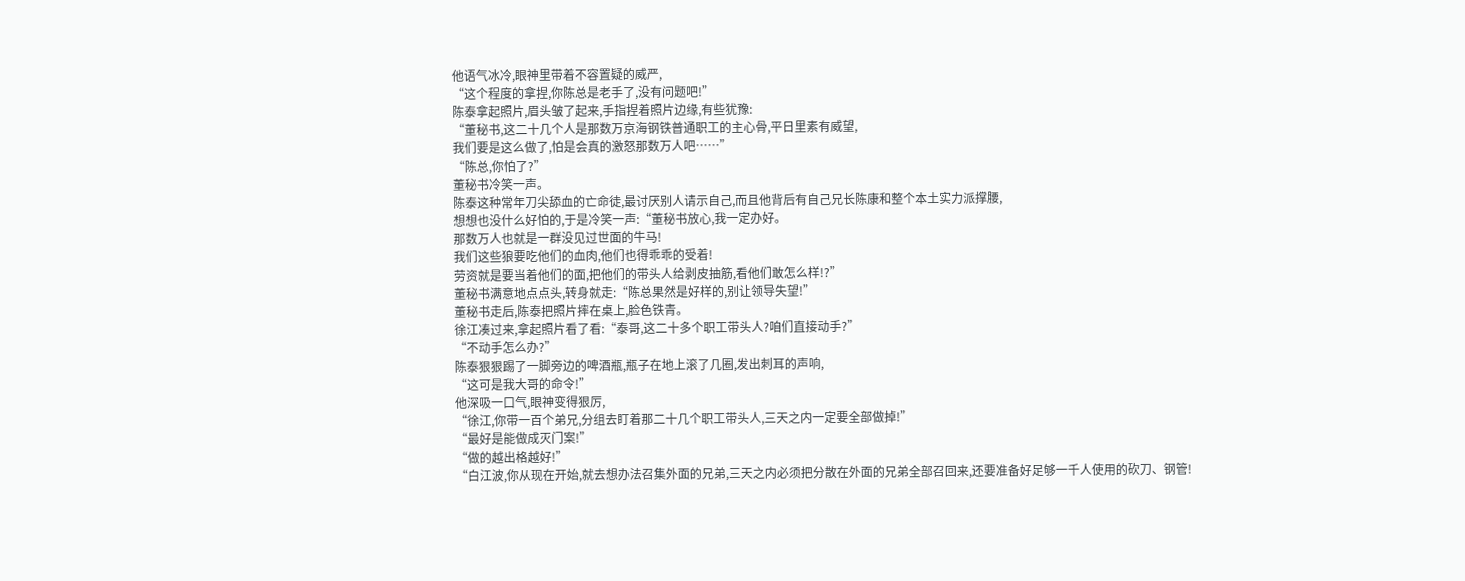他语气冰冷,眼神里带着不容置疑的威严,
“这个程度的拿捏,你陈总是老手了,没有问题吧!”
陈泰拿起照片,眉头皱了起来,手指捏着照片边缘,有些犹豫:
“董秘书,这二十几个人是那数万京海钢铁普通职工的主心骨,平日里素有威望,
我们要是这么做了,怕是会真的激怒那数万人吧……”
“陈总,你怕了?”
董秘书冷笑一声。
陈泰这种常年刀尖舔血的亡命徒,最讨厌别人请示自己,而且他背后有自己兄长陈康和整个本土实力派撑腰,
想想也没什么好怕的,于是冷笑一声:“董秘书放心,我一定办好。
那数万人也就是一群没见过世面的牛马!
我们这些狼要吃他们的血肉,他们也得乖乖的受着!
劳资就是要当着他们的面,把他们的带头人给剥皮抽筋,看他们敢怎么样!?”
董秘书满意地点点头,转身就走:“陈总果然是好样的,别让领导失望!”
董秘书走后,陈泰把照片摔在桌上,脸色铁青。
徐江凑过来,拿起照片看了看:“泰哥,这二十多个职工带头人?咱们直接动手?”
“不动手怎么办?”
陈泰狠狠踢了一脚旁边的啤酒瓶,瓶子在地上滚了几圈,发出刺耳的声响,
“这可是我大哥的命令!”
他深吸一口气,眼神变得狠厉,
“徐江,你带一百个弟兄,分组去盯着那二十几个职工带头人,三天之内一定要全部做掉!”
“最好是能做成灭门案!”
“做的越出格越好!”
“白江波,你从现在开始,就去想办法召集外面的兄弟,三天之内必须把分散在外面的兄弟全部召回来,还要准备好足够一千人使用的砍刀、钢管!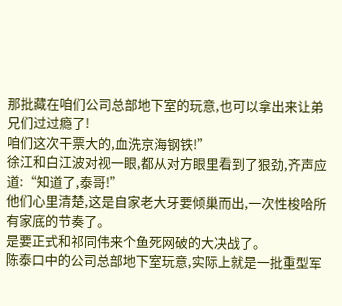那批藏在咱们公司总部地下室的玩意,也可以拿出来让弟兄们过过瘾了!
咱们这次干票大的,血洗京海钢铁!”
徐江和白江波对视一眼,都从对方眼里看到了狠劲,齐声应道:“知道了,泰哥!”
他们心里清楚,这是自家老大牙要倾巢而出,一次性梭哈所有家底的节奏了。
是要正式和祁同伟来个鱼死网破的大决战了。
陈泰口中的公司总部地下室玩意,实际上就是一批重型军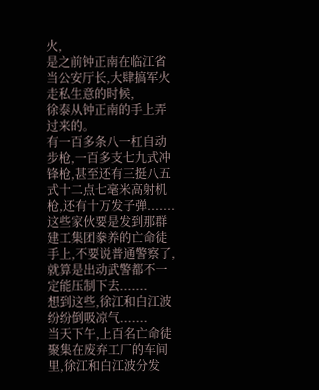火,
是之前钟正南在临江省当公安厅长,大肆搞军火走私生意的时候,
徐泰从钟正南的手上弄过来的。
有一百多条八一杠自动步枪,一百多支七九式冲锋枪,甚至还有三挺八五式十二点七毫米高射机枪,还有十万发子弹.......
这些家伙要是发到那群建工集团豢养的亡命徒手上,不要说普通警察了,就算是出动武警都不一定能压制下去.......
想到这些,徐江和白江波纷纷倒吸凉气.......
当天下午,上百名亡命徒聚集在废弃工厂的车间里,徐江和白江波分发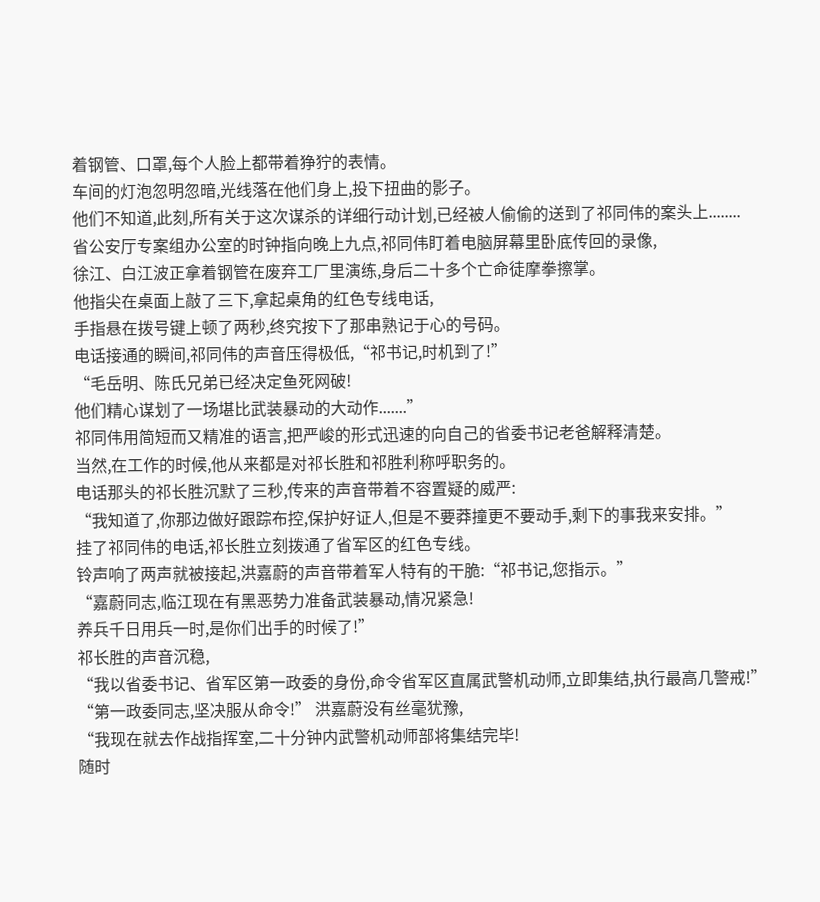着钢管、口罩,每个人脸上都带着狰狞的表情。
车间的灯泡忽明忽暗,光线落在他们身上,投下扭曲的影子。
他们不知道,此刻,所有关于这次谋杀的详细行动计划,已经被人偷偷的送到了祁同伟的案头上........
省公安厅专案组办公室的时钟指向晚上九点,祁同伟盯着电脑屏幕里卧底传回的录像,
徐江、白江波正拿着钢管在废弃工厂里演练,身后二十多个亡命徒摩拳擦掌。
他指尖在桌面上敲了三下,拿起桌角的红色专线电话,
手指悬在拨号键上顿了两秒,终究按下了那串熟记于心的号码。
电话接通的瞬间,祁同伟的声音压得极低,“祁书记,时机到了!”
“毛岳明、陈氏兄弟已经决定鱼死网破!
他们精心谋划了一场堪比武装暴动的大动作.......”
祁同伟用简短而又精准的语言,把严峻的形式迅速的向自己的省委书记老爸解释清楚。
当然,在工作的时候,他从来都是对祁长胜和祁胜利称呼职务的。
电话那头的祁长胜沉默了三秒,传来的声音带着不容置疑的威严:
“我知道了,你那边做好跟踪布控,保护好证人,但是不要莽撞更不要动手,剩下的事我来安排。”
挂了祁同伟的电话,祁长胜立刻拨通了省军区的红色专线。
铃声响了两声就被接起,洪嘉蔚的声音带着军人特有的干脆:“祁书记,您指示。”
“嘉蔚同志,临江现在有黑恶势力准备武装暴动,情况紧急!
养兵千日用兵一时,是你们出手的时候了!”
祁长胜的声音沉稳,
“我以省委书记、省军区第一政委的身份,命令省军区直属武警机动师,立即集结,执行最高几警戒!”
“第一政委同志,坚决服从命令!” 洪嘉蔚没有丝毫犹豫,
“我现在就去作战指挥室,二十分钟内武警机动师部将集结完毕!
随时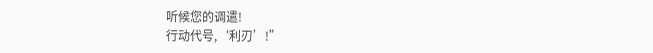听候您的调遣!
行动代号,‘利刃’!”